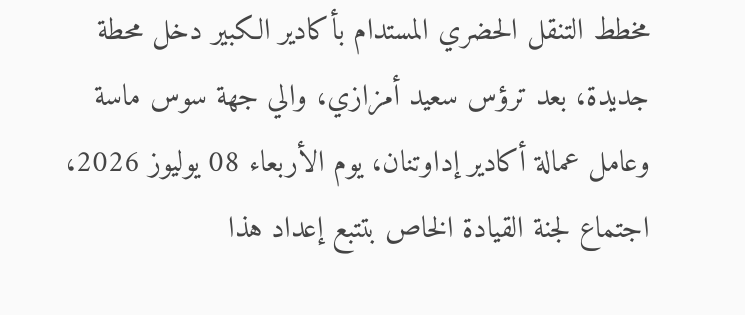مخطط التنقل الحضري المستدام بأكادير الكبير دخل محطة جديدة، بعد ترؤس سعيد أمزازي، والي جهة سوس ماسة وعامل عمالة أكادير إداوتنان، يوم الأربعاء 08 يوليوز 2026، اجتماع لجنة القيادة الخاص بتتبع إعداد هذا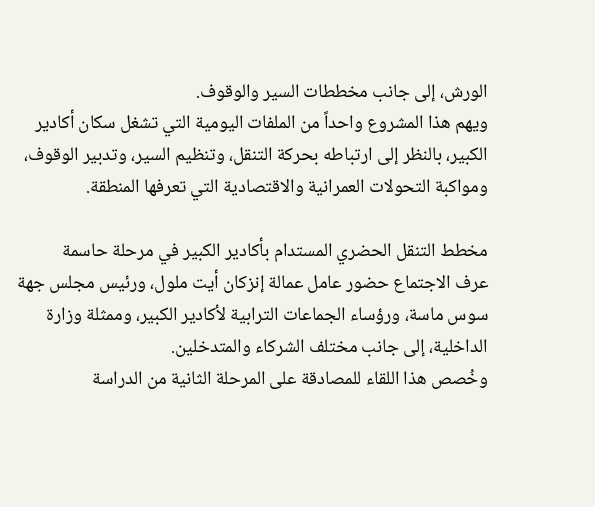الورش، إلى جانب مخططات السير والوقوف.
ويهم هذا المشروع واحداً من الملفات اليومية التي تشغل سكان أكادير الكبير، بالنظر إلى ارتباطه بحركة التنقل، وتنظيم السير، وتدبير الوقوف، ومواكبة التحولات العمرانية والاقتصادية التي تعرفها المنطقة.

مخطط التنقل الحضري المستدام بأكادير الكبير في مرحلة حاسمة
عرف الاجتماع حضور عامل عمالة إنزكان أيت ملول، ورئيس مجلس جهة سوس ماسة، ورؤساء الجماعات الترابية لأكادير الكبير، وممثلة وزارة الداخلية، إلى جانب مختلف الشركاء والمتدخلين.
وخُصص هذا اللقاء للمصادقة على المرحلة الثانية من الدراسة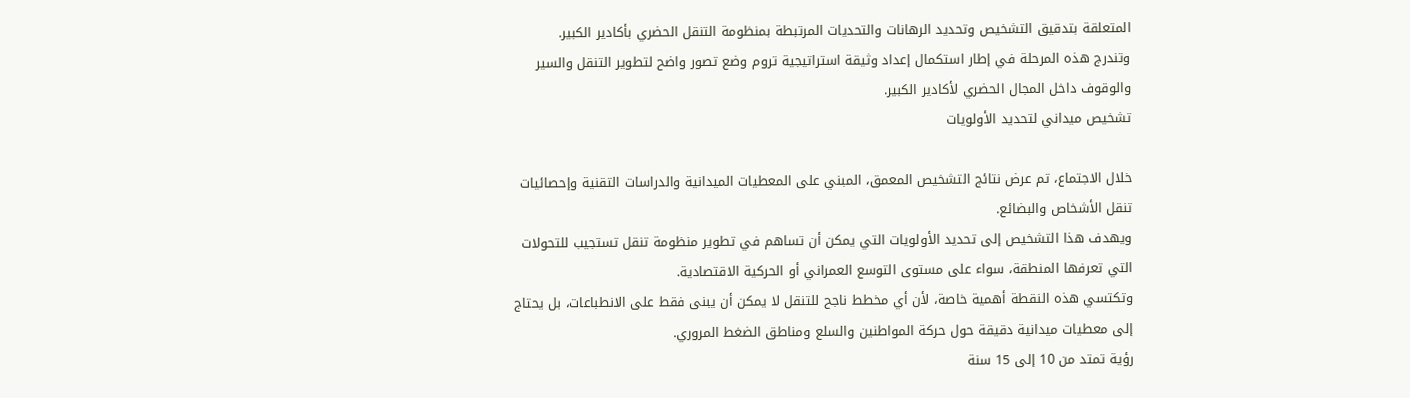المتعلقة بتدقيق التشخيص وتحديد الرهانات والتحديات المرتبطة بمنظومة التنقل الحضري بأكادير الكبير.
وتندرج هذه المرحلة في إطار استكمال إعداد وثيقة استراتيجية تروم وضع تصور واضح لتطوير التنقل والسير والوقوف داخل المجال الحضري لأكادير الكبير.
تشخيص ميداني لتحديد الأولويات

خلال الاجتماع، تم عرض نتائج التشخيص المعمق، المبني على المعطيات الميدانية والدراسات التقنية وإحصائيات تنقل الأشخاص والبضائع.
ويهدف هذا التشخيص إلى تحديد الأولويات التي يمكن أن تساهم في تطوير منظومة تنقل تستجيب للتحولات التي تعرفها المنطقة، سواء على مستوى التوسع العمراني أو الحركية الاقتصادية.
وتكتسي هذه النقطة أهمية خاصة، لأن أي مخطط ناجح للتنقل لا يمكن أن يبنى فقط على الانطباعات، بل يحتاج إلى معطيات ميدانية دقيقة حول حركة المواطنين والسلع ومناطق الضغط المروري.
رؤية تمتد من 10 إلى 15 سنة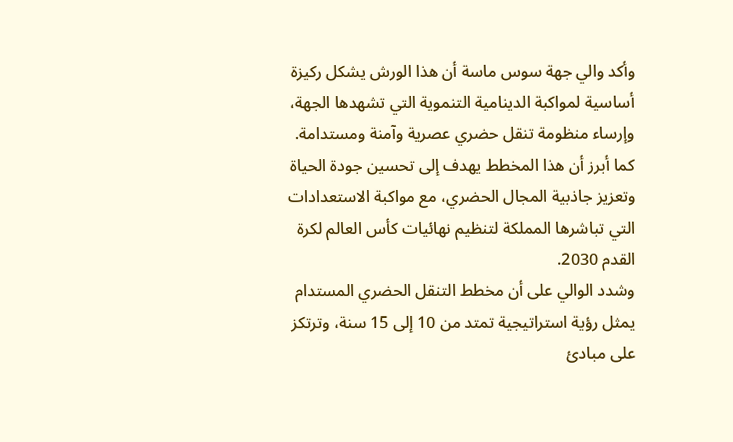وأكد والي جهة سوس ماسة أن هذا الورش يشكل ركيزة أساسية لمواكبة الدينامية التنموية التي تشهدها الجهة، وإرساء منظومة تنقل حضري عصرية وآمنة ومستدامة.
كما أبرز أن هذا المخطط يهدف إلى تحسين جودة الحياة وتعزيز جاذبية المجال الحضري، مع مواكبة الاستعدادات التي تباشرها المملكة لتنظيم نهائيات كأس العالم لكرة القدم 2030.
وشدد الوالي على أن مخطط التنقل الحضري المستدام يمثل رؤية استراتيجية تمتد من 10 إلى 15 سنة، وترتكز على مبادئ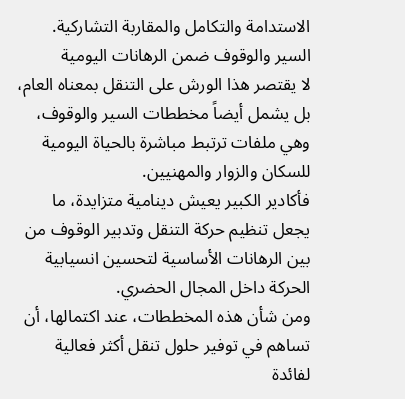الاستدامة والتكامل والمقاربة التشاركية.
السير والوقوف ضمن الرهانات اليومية
لا يقتصر هذا الورش على التنقل بمعناه العام، بل يشمل أيضاً مخططات السير والوقوف، وهي ملفات ترتبط مباشرة بالحياة اليومية للسكان والزوار والمهنيين.
فأكادير الكبير يعيش دينامية متزايدة، ما يجعل تنظيم حركة التنقل وتدبير الوقوف من بين الرهانات الأساسية لتحسين انسيابية الحركة داخل المجال الحضري.
ومن شأن هذه المخططات، عند اكتمالها، أن تساهم في توفير حلول تنقل أكثر فعالية لفائدة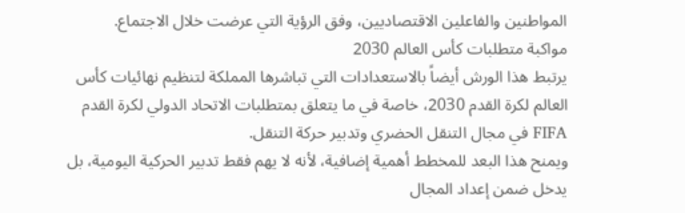المواطنين والفاعلين الاقتصاديين، وفق الرؤية التي عرضت خلال الاجتماع.
مواكبة متطلبات كأس العالم 2030
يرتبط هذا الورش أيضاً بالاستعدادات التي تباشرها المملكة لتنظيم نهائيات كأس العالم لكرة القدم 2030، خاصة في ما يتعلق بمتطلبات الاتحاد الدولي لكرة القدم FIFA في مجال التنقل الحضري وتدبير حركة التنقل.
ويمنح هذا البعد للمخطط أهمية إضافية، لأنه لا يهم فقط تدبير الحركية اليومية، بل يدخل ضمن إعداد المجال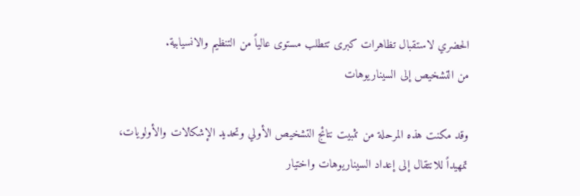الحضري لاستقبال تظاهرات كبرى تتطلب مستوى عالياً من التنظيم والانسيابية.
من التشخيص إلى السيناريوهات

وقد مكنت هذه المرحلة من تثبيت نتائج التشخيص الأولي وتحديد الإشكالات والأولويات، تمهيداً للانتقال إلى إعداد السيناريوهات واختيار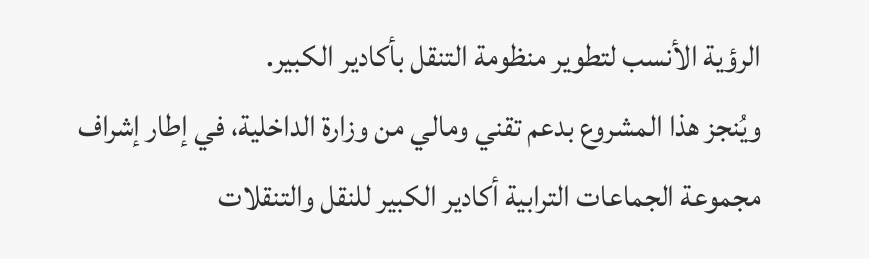الرؤية الأنسب لتطوير منظومة التنقل بأكادير الكبير.
ويُنجز هذا المشروع بدعم تقني ومالي من وزارة الداخلية، في إطار إشراف مجموعة الجماعات الترابية أكادير الكبير للنقل والتنقلات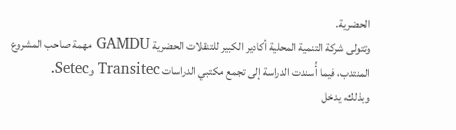الحضرية.
وتتولى شركة التنمية المحلية أكادير الكبير للتنقلات الحضرية GAMDU مهمة صاحب المشروع المنتدب، فيما أُسندت الدراسة إلى تجمع مكتبي الدراسات Transitec وSetec.
وبذلك، يدخل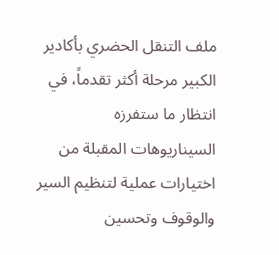ملف التنقل الحضري بأكادير الكبير مرحلة أكثر تقدماً، في انتظار ما ستفرزه السيناريوهات المقبلة من اختيارات عملية لتنظيم السير والوقوف وتحسين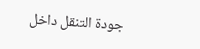جودة التنقل داخل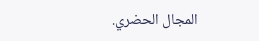المجال الحضري.